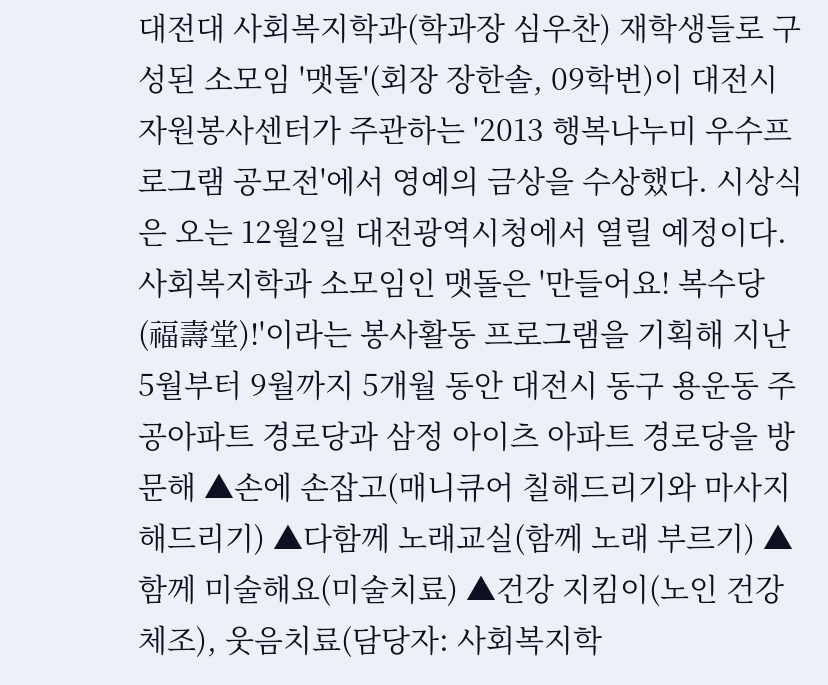대전대 사회복지학과(학과장 심우찬) 재학생들로 구성된 소모임 '맷돌'(회장 장한솔, 09학번)이 대전시 자원봉사센터가 주관하는 '2013 행복나누미 우수프로그램 공모전'에서 영예의 금상을 수상했다. 시상식은 오는 12월2일 대전광역시청에서 열릴 예정이다.
사회복지학과 소모임인 맷돌은 '만들어요! 복수당(福壽堂)!'이라는 봉사활동 프로그램을 기획해 지난 5월부터 9월까지 5개월 동안 대전시 동구 용운동 주공아파트 경로당과 삼정 아이츠 아파트 경로당을 방문해 ▲손에 손잡고(매니큐어 칠해드리기와 마사지 해드리기) ▲다함께 노래교실(함께 노래 부르기) ▲함께 미술해요(미술치료) ▲건강 지킴이(노인 건강 체조), 웃음치료(담당자: 사회복지학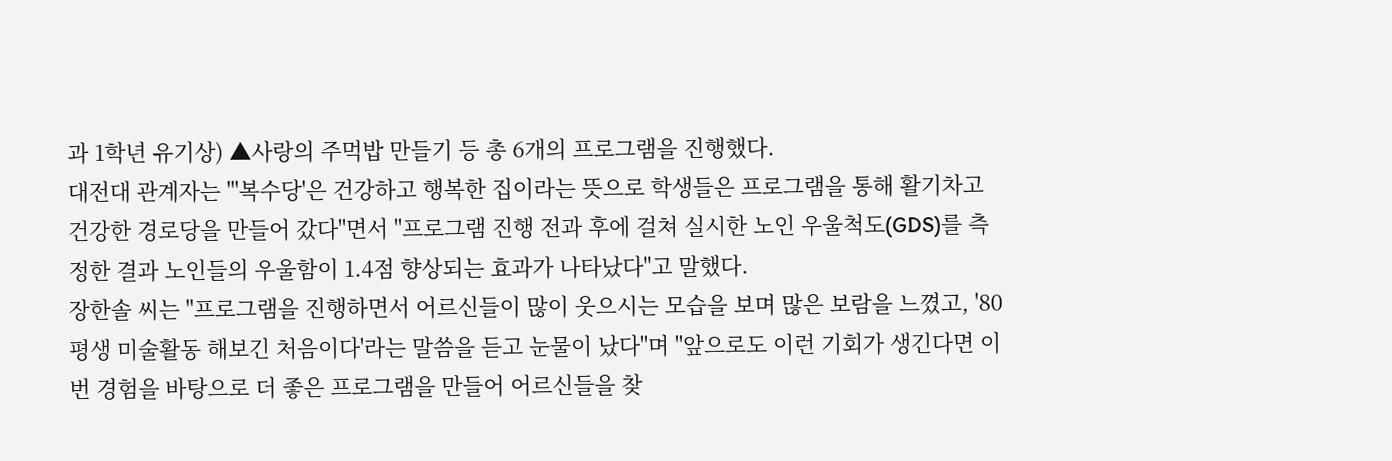과 1학년 유기상) ▲사랑의 주먹밥 만들기 등 총 6개의 프로그램을 진행했다.
대전대 관계자는 "'복수당'은 건강하고 행복한 집이라는 뜻으로 학생들은 프로그램을 통해 활기차고 건강한 경로당을 만들어 갔다"면서 "프로그램 진행 전과 후에 걸쳐 실시한 노인 우울척도(GDS)를 측정한 결과 노인들의 우울함이 1.4점 향상되는 효과가 나타났다"고 말했다.
장한솔 씨는 "프로그램을 진행하면서 어르신들이 많이 웃으시는 모습을 보며 많은 보람을 느꼈고, '80 평생 미술활동 해보긴 처음이다'라는 말씀을 듣고 눈물이 났다"며 "앞으로도 이런 기회가 생긴다면 이번 경험을 바탕으로 더 좋은 프로그램을 만들어 어르신들을 찾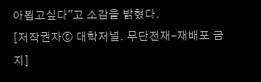아뵙고싶다"고 소감을 밝혔다.
[저작권자ⓒ 대학저널. 무단전재-재배포 금지]